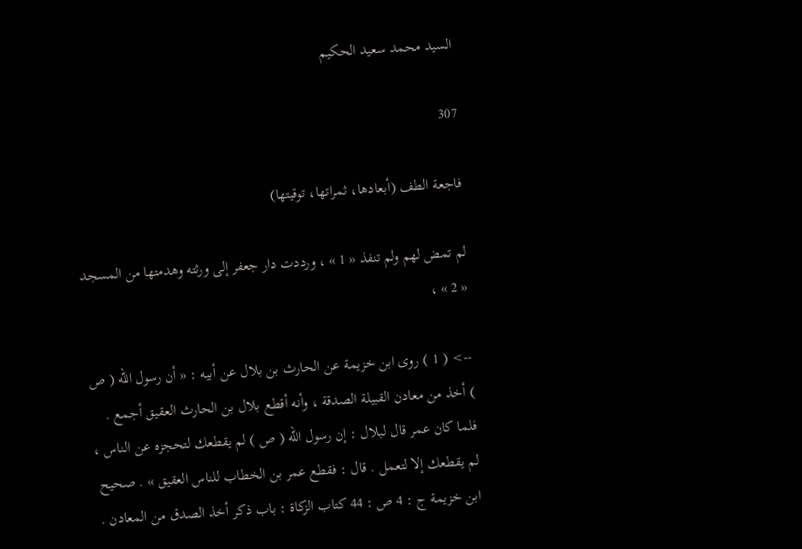السيد محمد سعيد الحكيم

307

فاجعة الطف (أبعادها، ثمراتها، توقيتها)

لم تمض لهم ولم تنفذ « 1 » ، ورددت دار جعفر إلى ورثته وهدمتها من المسجد « 2 » ،

--> ( 1 ) روى ابن خزيمة عن الحارث بن بلال عن أبيه : « أن رسول الله ( ص ) أخذ من معادن القبيلة الصدقة ، وأنه أقطع بلال بن الحارث العقيق أجمع . فلما كان عمر قال لبلال : إن رسول الله ( ص ) لم يقطعك لتحجزه عن الناس ، لم يقطعك إلا لتعمل . قال : فقطع عمر بن الخطاب للناس العقيق » . صحيح ابن خزيمة ج : 4 ص : 44 كتاب الزكاة : باب ذكر أخذ الصدق من المعادن .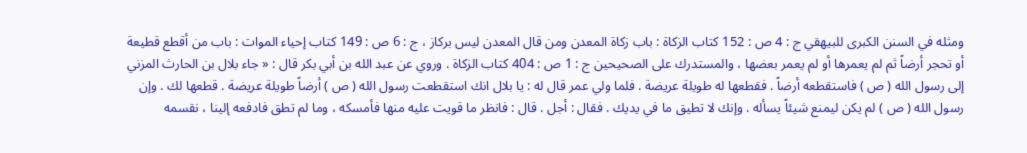ومثله في السنن الكبرى للبيهقي ج : 4 ص : 152 كتاب الزكاة : باب زكاة المعدن ومن قال المعدن ليس بركاز ، ج : 6 ص : 149 كتاب إحياء الموات : باب من أقطع قطيعة أو تحجر أرضاً ثم لم يعمرها أو لم يعمر بعضها ، والمستدرك على الصحيحين ج : 1 ص : 404 كتاب الزكاة . وروي عن عبد الله بن أبي بكر قال : « جاء بلال بن الحارث المزني إلى رسول الله ( ص ) فاستقطعه أرضاً . فقطعها له طويلة عريضة . فلما ولي عمر قال له : يا بلال انك استقطعت رسول الله ( ص ) أرضاً طويلة عريضة . قطعها لك . وإن رسول الله ( ص ) لم يكن ليمنع شيئاً يسأله . وإنك لا تطيق ما في يديك . فقال : أجل . قال : فانظر ما قويت عليه منها فأمسكه ، وما لم تطق فادفعه إلينا ، نقسمه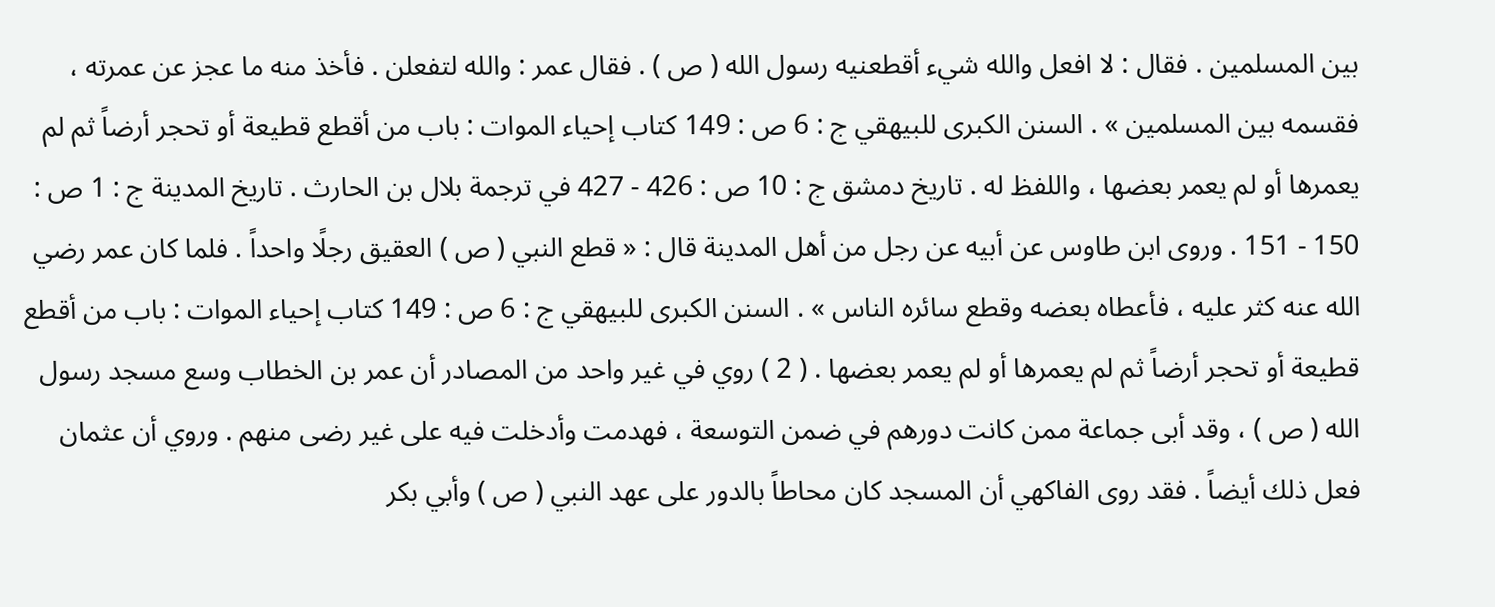بين المسلمين . فقال : لا افعل والله شيء أقطعنيه رسول الله ( ص ) . فقال عمر : والله لتفعلن . فأخذ منه ما عجز عن عمرته ، فقسمه بين المسلمين » . السنن الكبرى للبيهقي ج : 6 ص : 149 كتاب إحياء الموات : باب من أقطع قطيعة أو تحجر أرضاً ثم لم يعمرها أو لم يعمر بعضها ، واللفظ له . تاريخ دمشق ج : 10 ص : 426 - 427 في ترجمة بلال بن الحارث . تاريخ المدينة ج : 1 ص : 150 - 151 . وروى ابن طاوس عن أبيه عن رجل من أهل المدينة قال : « قطع النبي ( ص ) العقيق رجلًا واحداً . فلما كان عمر رضي الله عنه كثر عليه ، فأعطاه بعضه وقطع سائره الناس » . السنن الكبرى للبيهقي ج : 6 ص : 149 كتاب إحياء الموات : باب من أقطع قطيعة أو تحجر أرضاً ثم لم يعمرها أو لم يعمر بعضها . ( 2 ) روي في غير واحد من المصادر أن عمر بن الخطاب وسع مسجد رسول الله ( ص ) ، وقد أبى جماعة ممن كانت دورهم في ضمن التوسعة ، فهدمت وأدخلت فيه على غير رضى منهم . وروي أن عثمان فعل ذلك أيضاً . فقد روى الفاكهي أن المسجد كان محاطاً بالدور على عهد النبي ( ص ) وأبي بكر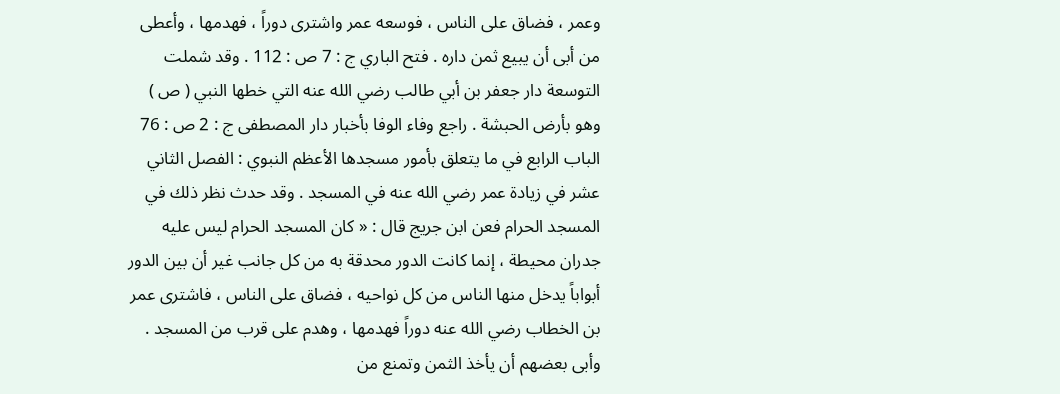وعمر ، فضاق على الناس ، فوسعه عمر واشترى دوراً ، فهدمها ، وأعطى من أبى أن يبيع ثمن داره . فتح الباري ج : 7 ص : 112 . وقد شملت التوسعة دار جعفر بن أبي طالب رضي الله عنه التي خطها النبي ( ص ) وهو بأرض الحبشة . راجع وفاء الوفا بأخبار دار المصطفى ج : 2 ص : 76 الباب الرابع في ما يتعلق بأمور مسجدها الأعظم النبوي : الفصل الثاني عشر في زيادة عمر رضي الله عنه في المسجد . وقد حدث نظر ذلك في المسجد الحرام فعن ابن جريج قال : « كان المسجد الحرام ليس عليه جدران محيطة ، إنما كانت الدور محدقة به من كل جانب غير أن بين الدور أبواباً يدخل منها الناس من كل نواحيه ، فضاق على الناس ، فاشترى عمر بن الخطاب رضي الله عنه دوراً فهدمها ، وهدم على قرب من المسجد . وأبى بعضهم أن يأخذ الثمن وتمنع من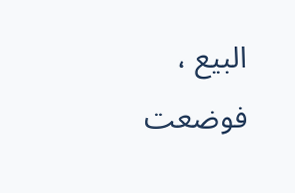البيع ، فوضعت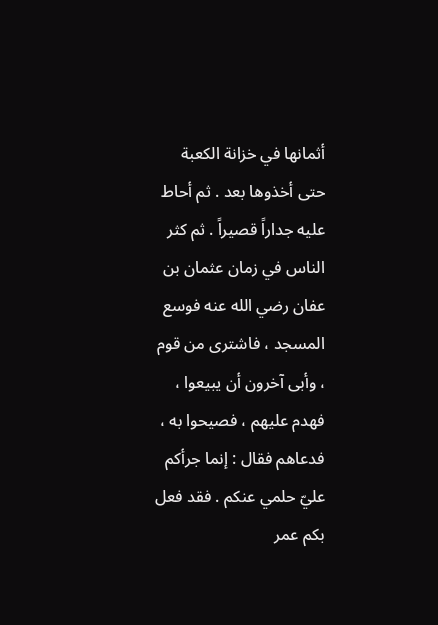أثمانها في خزانة الكعبة حتى أخذوها بعد . ثم أحاط عليه جداراً قصيراً . ثم كثر الناس في زمان عثمان بن عفان رضي الله عنه فوسع المسجد ، فاشترى من قوم ، وأبى آخرون أن يبيعوا ، فهدم عليهم ، فصيحوا به ، فدعاهم فقال : إنما جرأكم عليّ حلمي عنكم . فقد فعل بكم عمر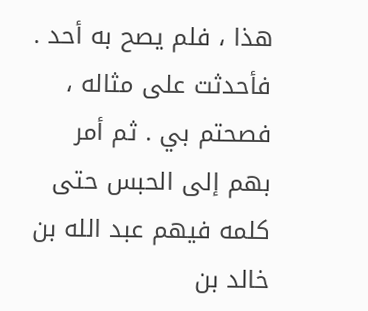هذا ، فلم يصح به أحد . فأحدثت على مثاله ، فصحتم بي . ثم أمر بهم إلى الحبس حتى كلمه فيهم عبد الله بن خالد بن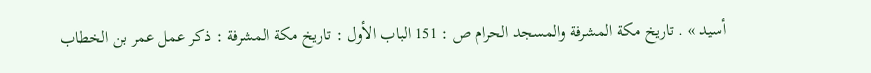أسيد » . تاريخ مكة المشرفة والمسجد الحرام ص : 151 الباب الأول : تاريخ مكة المشرفة : ذكر عمل عمر بن الخطاب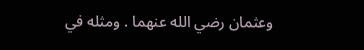وعثمان رضي الله عنهما . ومثله في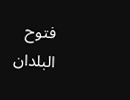فتوح البلدان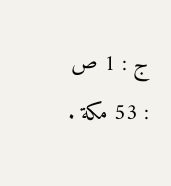ج : 1 ص : 53 مكة .